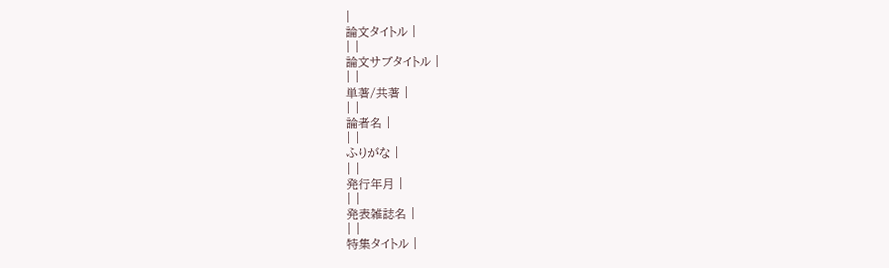|
論文タイトル |
| |
論文サブタイトル |
| |
単著/共著 |
| |
論者名 |
| |
ふりがな |
| |
発行年月 |
| |
発表雑誌名 |
| |
特集タイトル |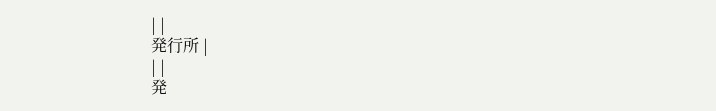| |
発行所 |
| |
発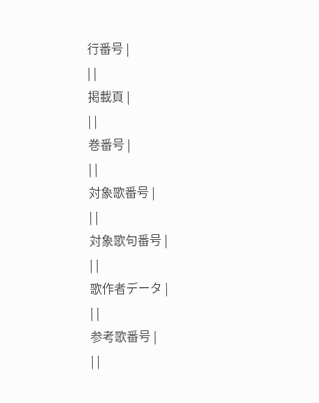行番号 |
| |
掲載頁 |
| |
巻番号 |
| |
対象歌番号 |
| |
対象歌句番号 |
| |
歌作者データ |
| |
参考歌番号 |
| |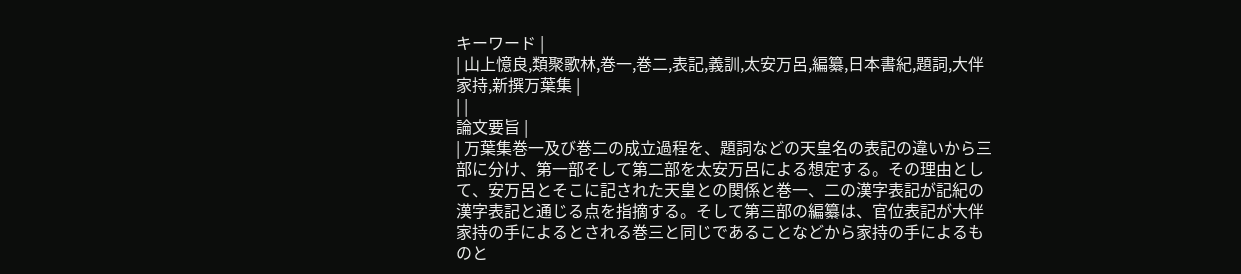キーワード |
| 山上憶良,類聚歌林,巻一,巻二,表記,義訓,太安万呂,編纂,日本書紀,題詞,大伴家持,新撰万葉集 |
| |
論文要旨 |
| 万葉集巻一及び巻二の成立過程を、題詞などの天皇名の表記の違いから三部に分け、第一部そして第二部を太安万呂による想定する。その理由として、安万呂とそこに記された天皇との関係と巻一、二の漢字表記が記紀の漢字表記と通じる点を指摘する。そして第三部の編纂は、官位表記が大伴家持の手によるとされる巻三と同じであることなどから家持の手によるものと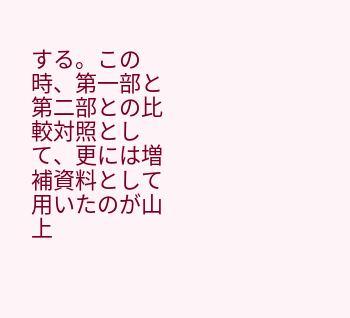する。この時、第一部と第二部との比較対照として、更には増補資料として用いたのが山上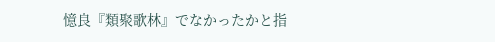憶良『類聚歌林』でなかったかと指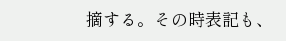摘する。その時表記も、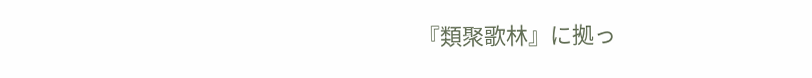『類聚歌林』に拠っ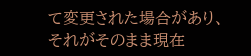て変更された場合があり、それがそのまま現在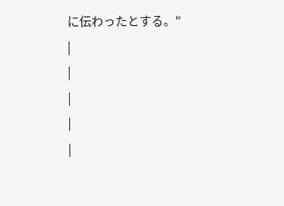に伝わったとする。"
|
|
|
|
|